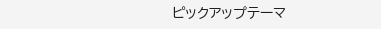ピックアップテーマ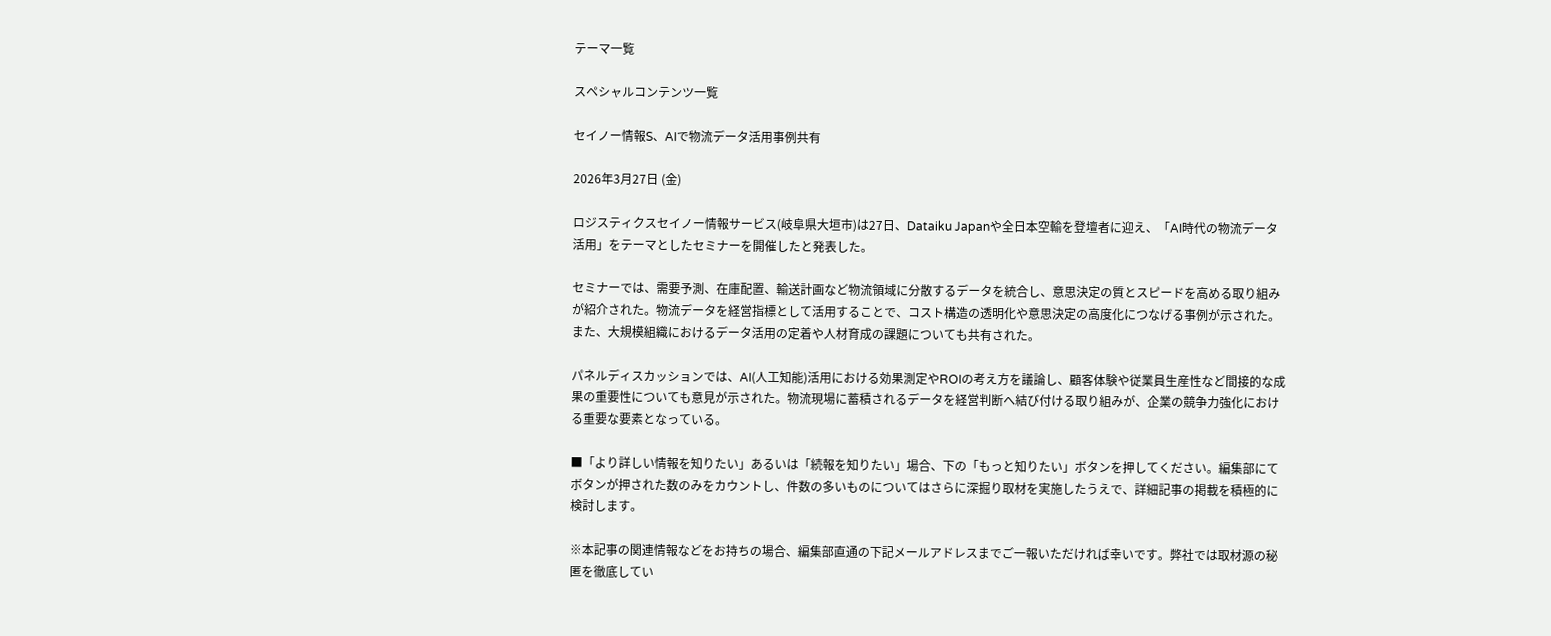テーマ一覧

スペシャルコンテンツ一覧

セイノー情報S、AIで物流データ活用事例共有

2026年3月27日 (金)

ロジスティクスセイノー情報サービス(岐阜県大垣市)は27日、Dataiku Japanや全日本空輸を登壇者に迎え、「AI時代の物流データ活用」をテーマとしたセミナーを開催したと発表した。

セミナーでは、需要予測、在庫配置、輸送計画など物流領域に分散するデータを統合し、意思決定の質とスピードを高める取り組みが紹介された。物流データを経営指標として活用することで、コスト構造の透明化や意思決定の高度化につなげる事例が示された。また、大規模組織におけるデータ活用の定着や人材育成の課題についても共有された。

パネルディスカッションでは、AI(人工知能)活用における効果測定やROIの考え方を議論し、顧客体験や従業員生産性など間接的な成果の重要性についても意見が示された。物流現場に蓄積されるデータを経営判断へ結び付ける取り組みが、企業の競争力強化における重要な要素となっている。

■「より詳しい情報を知りたい」あるいは「続報を知りたい」場合、下の「もっと知りたい」ボタンを押してください。編集部にてボタンが押された数のみをカウントし、件数の多いものについてはさらに深掘り取材を実施したうえで、詳細記事の掲載を積極的に検討します。

※本記事の関連情報などをお持ちの場合、編集部直通の下記メールアドレスまでご一報いただければ幸いです。弊社では取材源の秘匿を徹底してい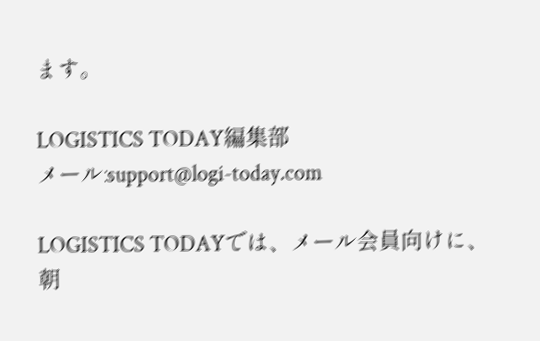ます。

LOGISTICS TODAY編集部
メール:support@logi-today.com

LOGISTICS TODAYでは、メール会員向けに、朝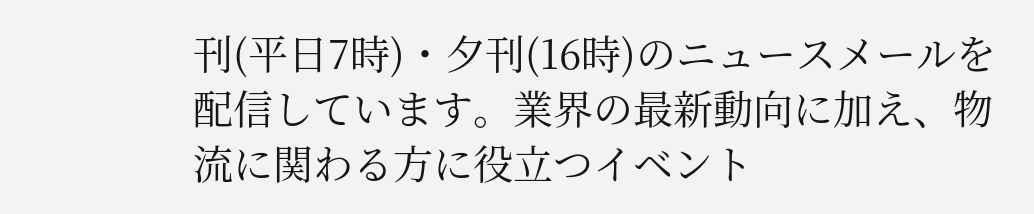刊(平日7時)・夕刊(16時)のニュースメールを配信しています。業界の最新動向に加え、物流に関わる方に役立つイベント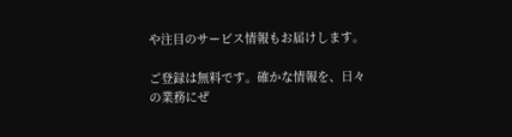や注目のサービス情報もお届けします。

ご登録は無料です。確かな情報を、日々の業務にぜ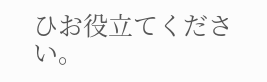ひお役立てください。